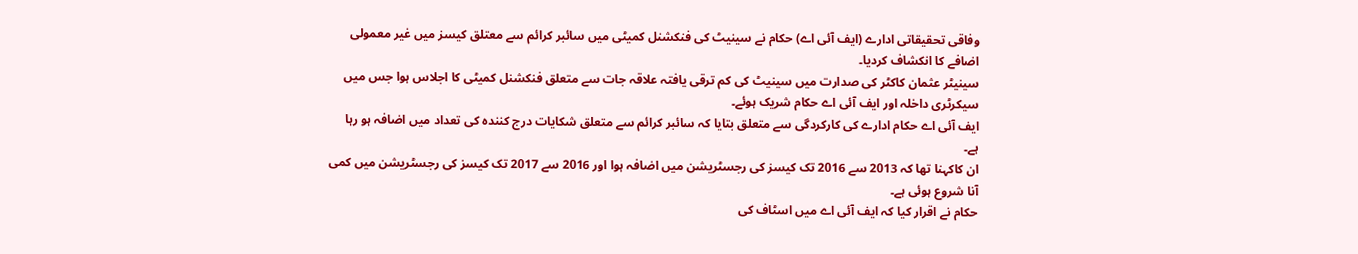وفاقی تحقیقاتی ادارے (ایف آئی اے) حکام نے سینیٹ کی فنکشنل کمیٹی میں سائبر کرائم سے معتلق کیسز میں غیر معمولی اضافے کا انکشاف کردیا۔
سینیٹر عثمان کاکٹر کی صدارت میں سینیٹ کی کم ترقی یافتہ علاقہ جات سے متعلق فنکشنل کمیٹی کا اجلاس ہوا جس میں سیکرٹری داخلہ اور ایف آئی اے حکام شریک ہوئے۔
ایف آئی اے حکام ادارے کی کارکردگی سے متعلق بتایا کہ سائبر کرائم سے متعلق شکایات درج کنندہ کی تعداد میں اضافہ ہو رہا ہے۔
ان کاکہنا تھا کہ 2013 سے 2016 تک کیسز کی رجسٹریشن میں اضافہ ہوا اور 2016 سے 2017 تک کیسز کی رجسٹریشن میں کمی آنا شروع ہوئی ہے۔
حکام نے اقرار کیا کہ ایف آئی اے میں اسٹاف کی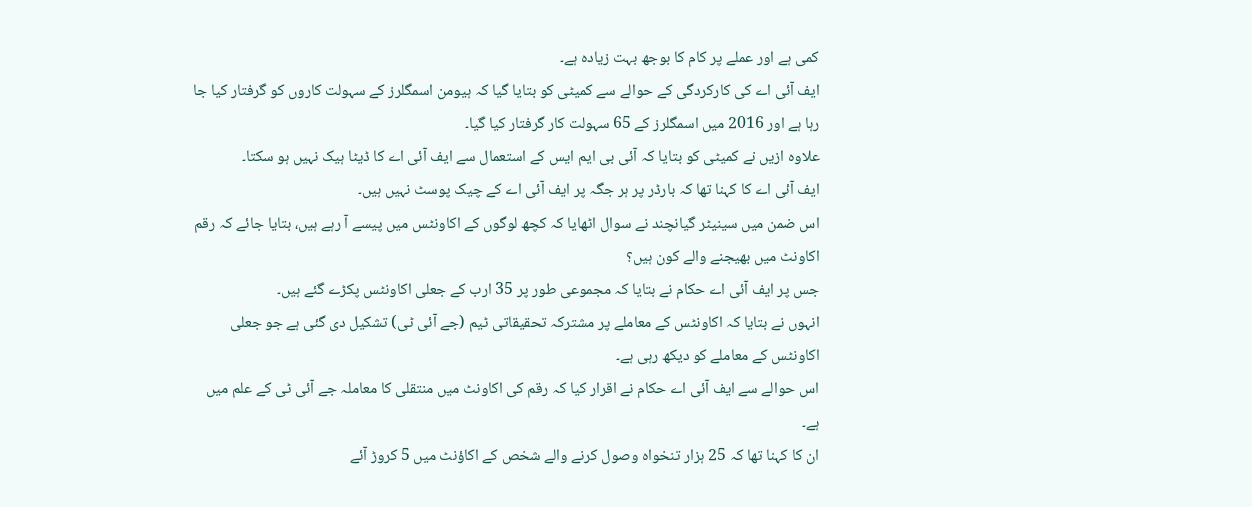کمی ہے اور عملے پر کام کا بوجھ بہت زیادہ ہے۔
ایف آئی اے کی کارکردگی کے حوالے سے کمیٹی کو بتایا گیا کہ ہیومن اسمگلرز کے سہولت کاروں کو گرفتار کیا جا رہا ہے اور 2016 میں اسمگلرز کے 65 سہولت کار گرفتار کیا گیا۔
علاوہ ازیں نے کمیٹی کو بتایا کہ آئی بی ایم ایس کے استعمال سے ایف آئی اے کا ڈیٹا ہیک نہیں ہو سکتا۔
ایف آئی اے کا کہنا تھا کہ بارڈر پر ہر جگہ پر ایف آئی اے کے چیک پوسٹ نہیں ہیں۔
اس ضمن میں سینیٹر گیانچند نے سوال اٹھایا کہ کچھ لوگوں کے اکاونٹس میں پیسے آ رہے ہیں، بتایا جائے کہ رقم اکاونٹ میں بھیجنے والے کون ہیں؟
جس پر ایف آئی اے حکام نے بتایا کہ مجموعی طور پر 35 ارب کے جعلی اکاونٹس پکڑے گئے ہیں۔
انہوں نے بتایا کہ اکاونٹس کے معاملے پر مشترکہ تحقیقاتی ٹیم (جے آئی ٹی) تشکیل دی گئی ہے جو جعلی اکاونٹس کے معاملے کو دیکھ رہی ہے۔
اس حوالے سے ایف آئی اے حکام نے اقرار کیا کہ رقم کی اکاونٹ میں منتقلی کا معاملہ جے آئی ٹی کے علم میں ہے۔
ان کا کہنا تھا کہ 25 ہزار تنخواہ وصول کرنے والے شخص کے اکاؤنٹ میں 5 کروڑ آئے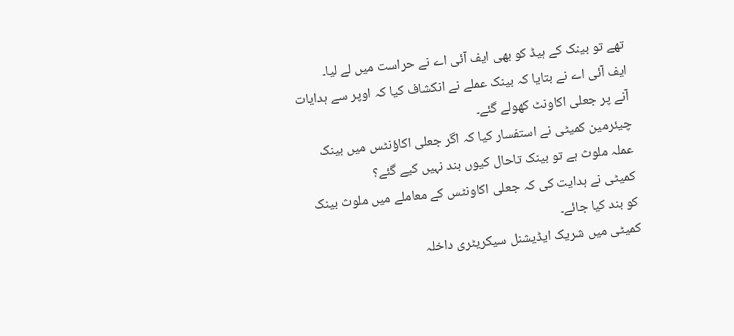تھے تو بینک کے ہیڈ کو بھی ایف آئی اے نے حراست میں لے لیا۔
ایف آئی اے نے بتایا کہ بینک عملے نے انکشاف کیا کہ اوپر سے ہدایات آنے پر جعلی اکاونٹ کھولے گئے۔
چیئرمین کمیٹی نے استفسار کیا کہ اگر جعلی اکاؤنٹس میں بینک عملہ ملوث ہے تو بینک تاحال کیوں بند نہیں کیے گئے؟
کمیٹی نے ہدایت کی کہ جعلی اکاونٹس کے معاملے میں ملوث بینک کو بند کیا جائے۔
کمیٹی میں شریک ایڈیشنل سیکریٹری داخلہ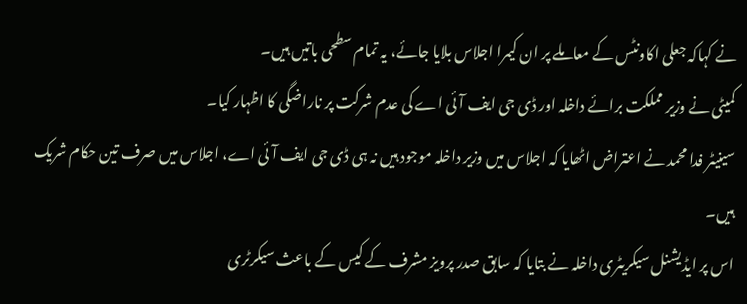نے کہاکہ جعلی اکاونٹس کے معاملے پر ان کیمرا اجلاس بلایا جائے، یہ تمام سطحی باتیں ہیں۔
کمیٹی نے وزیر مملکت برائے داخلہ اور ڈی جی ایف آئی اے کی عدم شرکت پر ناراضگی کا اظہار کیا۔
سینیٹر فدا محمد نے اعتراض اٹھایا کہ اجلاس میں وزیر داخلہ موجود ہیں نہ ہی ڈی جی ایف آئی اے، اجلاس میں صرف تین حکام شریک ہیں۔
اس پر ایڈیشنل سیکریٹری داخلہ نے بتایا کہ سابق صدر پرویز مشرف کے کیس کے باعث سیکرٹری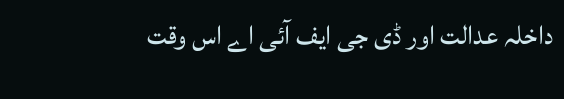داخلہ عدالت اور ڈی جی ایف آئی اے اس وقت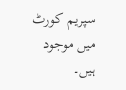سپریم کورٹ میں موجود ہیں۔